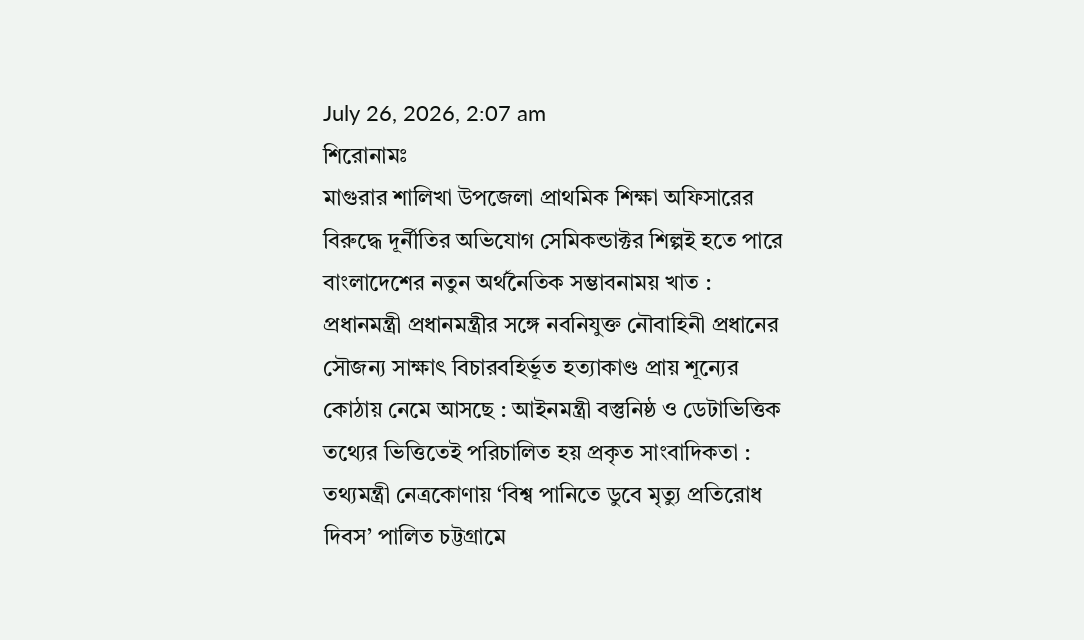July 26, 2026, 2:07 am
শিরোনামঃ
মাগুরার শালিখা উপজেলা প্রাথমিক শিক্ষা অফিসারের বিরুদ্ধে দূর্নীতির অভিযোগ সেমিকন্ডাক্টর শিল্পই হতে পারে বাংলাদেশের নতুন অর্থনৈতিক সম্ভাবনাময় খাত : প্রধানমন্ত্রী প্রধানমন্ত্রীর সঙ্গে নবনিযুক্ত নৌবাহিনী প্রধানের সৌজন্য সাক্ষাৎ বিচারবহির্ভূত হত্যাকাণ্ড প্রায় শূন্যের কোঠায় নেমে আসছে : আইনমন্ত্রী বস্তুনিষ্ঠ ও ডেটাভিত্তিক তথ্যের ভিত্তিতেই পরিচালিত হয় প্রকৃত সাংবাদিকতা : তথ্যমন্ত্রী নেত্রকোণায় ‘বিশ্ব পানিতে ডুবে মৃত্যু প্রতিরোধ দিবস’ পালিত চট্টগ্রামে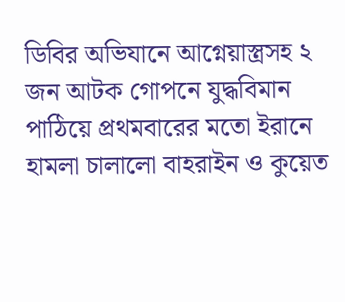ডিবির অভিযানে আগ্নেয়াস্ত্রসহ ২ জন আটক গোপনে যুদ্ধবিমান পাঠিয়ে প্রথমবারের মতো ইরানে হামলা চালালো বাহরাইন ও কুয়েত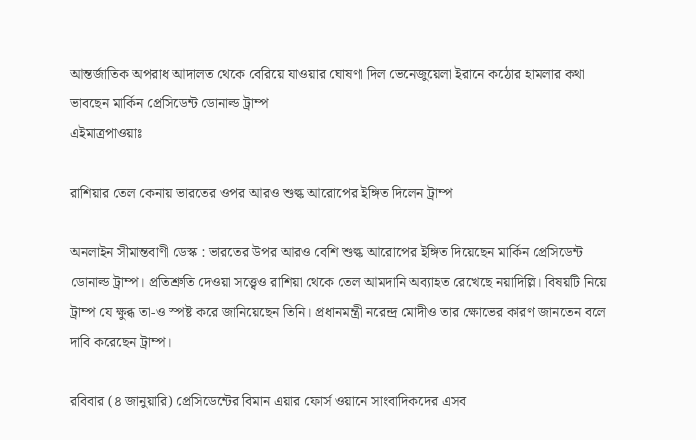আন্তর্জাতিক অপরাধ আদালত থেকে বেরিয়ে যাওয়ার ঘোষণা দিল ভেনেজুয়েলা ইরানে কঠোর হামলার কথা ভাবছেন মার্কিন প্রেসিডেন্ট ডোনাল্ড ট্রাম্প
এইমাত্রপাওয়াঃ

রাশিয়ার তেল কেনায় ভারতের ওপর আরও শুল্ক আরোপের ইঙ্গিত দিলেন ট্রাম্প

অনলাইন সীমান্তবাণী ডেস্ক : ভারতের উপর আরও বেশি শুল্ক আরোপের ইঙ্গিত দিয়েছেন মার্কিন প্রেসিডেন্ট ডোনাল্ড ট্রাম্প। প্রতিশ্রুতি দেওয়া সত্ত্বেও রাশিয়া থেকে তেল আমদানি অব্যাহত রেখেছে নয়াদিল্লি। বিষয়টি নিয়ে ট্রাম্প যে ক্ষুব্ধ তা-ও স্পষ্ট করে জানিয়েছেন তিনি। প্রধানমন্ত্রী নরেন্দ্র মোদীও তার ক্ষোভের কারণ জানতেন বলে দাবি করেছেন ট্রাম্প।

রবিবার (৪ জানুয়ারি) প্রেসিডেন্টের বিমান এয়ার ফোর্স ওয়ানে সাংবাদিকদের এসব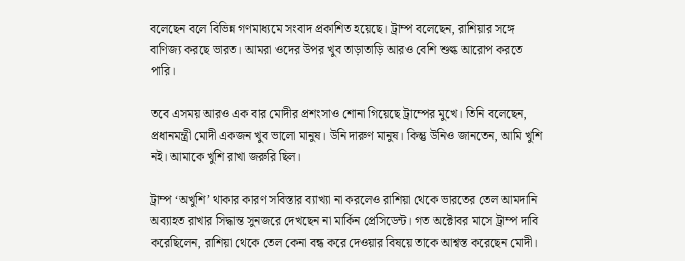বলেছেন বলে বিভিন্ন গণমাধ্যমে সংবাদ প্রকাশিত হয়েছে। ট্রাম্প বলেছেন, রাশিয়ার সঙ্গে বাণিজ্য করছে ভারত। আমরা ওদের উপর খুব তাড়াতাড়ি আরও বেশি শুল্ক আরোপ করতে পারি।

তবে এসময় আরও এক বার মোদীর প্রশংসাও শোনা গিয়েছে ট্রাম্পের মুখে। তিনি বলেছেন, প্রধানমন্ত্রী মোদী একজন খুব ভালো মানুষ। উনি দারুণ মানুষ। কিন্তু উনিও জানতেন, আমি খুশি নই। আমাকে খুশি রাখা জরুরি ছিল।

ট্রাম্প ‘অখুশি’ থাকার কারণ সবিস্তার ব্যাখ্যা না করলেও রাশিয়া থেকে ভারতের তেল আমদানি অব্যাহত রাখার সিদ্ধান্ত সুনজরে দেখছেন না মার্কিন প্রেসিডেন্ট। গত অক্টোবর মাসে ট্রাম্প দাবি করেছিলেন, রাশিয়া থেকে তেল কেনা বন্ধ করে দেওয়ার বিষয়ে তাকে আশ্বস্ত করেছেন মোদী।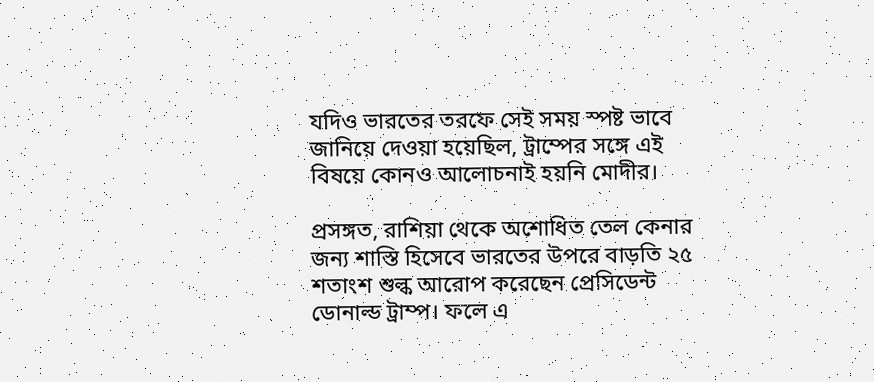যদিও ভারতের তরফে সেই সময় স্পষ্ট ভাবে জানিয়ে দেওয়া হয়েছিল, ট্রাম্পের সঙ্গে এই বিষয়ে কোনও আলোচনাই হয়নি মোদীর।

প্রসঙ্গত, রাশিয়া থেকে অশোধিত তেল কেনার জন্য শাস্তি হিসেবে ভারতের উপরে বাড়তি ২৫ শতাংশ শুল্ক আরোপ করেছেন প্রেসিডেন্ট ডোনাল্ড ট্রাম্প। ফলে এ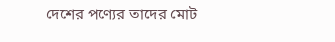দেশের পণ্যের তাদের মোট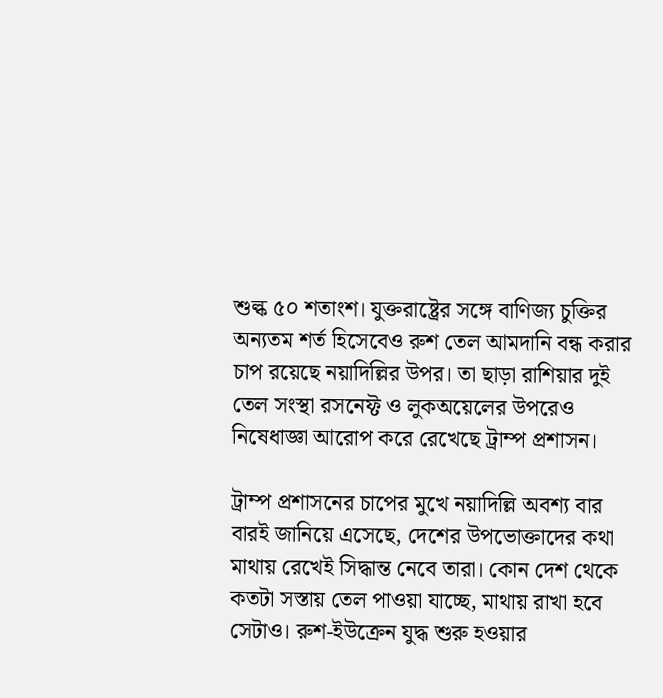শুল্ক ৫০ শতাংশ। যুক্তরাষ্ট্রের সঙ্গে বাণিজ্য চুক্তির অন্যতম শর্ত হিসেবেও রুশ তেল আমদানি বন্ধ করার চাপ রয়েছে নয়াদিল্লির উপর। তা ছাড়া রাশিয়ার দুই তেল সংস্থা রসনেফ্ট ও লুকঅয়েলের উপরেও নিষেধাজ্ঞা আরোপ করে রেখেছে ট্রাম্প প্রশাসন।

ট্রাম্প প্রশাসনের চাপের মুখে নয়াদিল্লি অবশ্য বার বারই জানিয়ে এসেছে, দেশের উপভোক্তাদের কথা মাথায় রেখেই সিদ্ধান্ত নেবে তারা। কোন দেশ থেকে কতটা সস্তায় তেল পাওয়া যাচ্ছে, মাথায় রাখা হবে সেটাও। রুশ-ইউক্রেন যুদ্ধ শুরু হওয়ার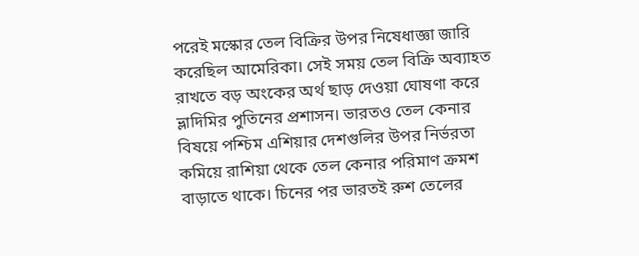পরেই মস্কোর তেল বিক্রির উপর নিষেধাজ্ঞা জারি করেছিল আমেরিকা। সেই সময় তেল বিক্রি অব্যাহত রাখতে বড় অংকের অর্থ ছাড় দেওয়া ঘোষণা করে ভ্লাদিমির পুতিনের প্রশাসন। ভারতও তেল কেনার বিষয়ে পশ্চিম এশিয়ার দেশগুলির উপর নির্ভরতা কমিয়ে রাশিয়া থেকে তেল কেনার পরিমাণ ক্রমশ বাড়াতে থাকে। চিনের পর ভারতই রুশ তেলের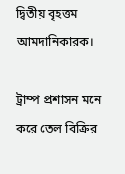দ্বিতীয় বৃহত্তম আমদানিকারক।

ট্রাম্প প্রশাসন মনে করে তেল বিক্রির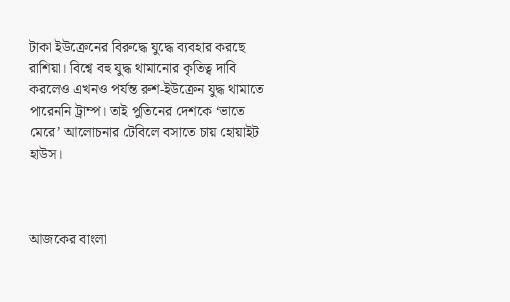টাকা ইউক্রেনের বিরুদ্ধে যুদ্ধে ব্যবহার করছে রাশিয়া। বিশ্বে বহু যুদ্ধ থামানোর কৃতিত্ব দাবি করলেও এখনও পর্যন্ত রুশ-ইউক্রেন যুদ্ধ থামাতে পারেননি ট্রাম্প। তাই পুতিনের দেশকে ‘ভাতে মেরে’ আলোচনার টেবিলে বসাতে চায় হোয়াইট হাউস।



আজকের বাংলা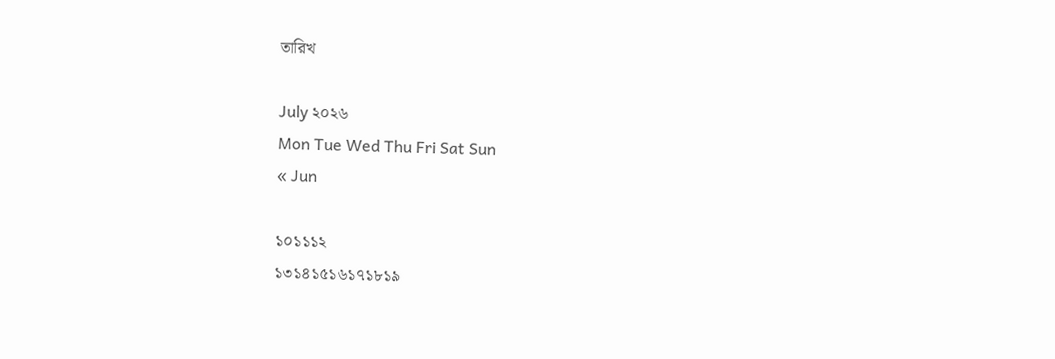তারিখ

July ২০২৬
Mon Tue Wed Thu Fri Sat Sun
« Jun

১০১১১২
১৩১৪১৫১৬১৭১৮১৯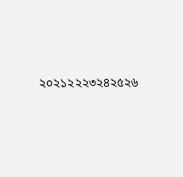২০২১২২২৩২৪২৫২৬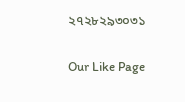২৭২৮২৯৩০৩১


Our Like Page